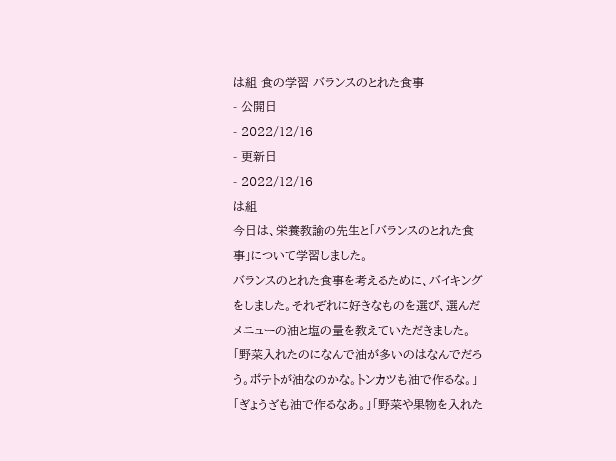は組 食の学習 バランスのとれた食事
- 公開日
- 2022/12/16
- 更新日
- 2022/12/16
は組
今日は、栄養教諭の先生と「バランスのとれた食事」について学習しました。
バランスのとれた食事を考えるために、バイキングをしました。それぞれに好きなものを選び、選んだメニューの油と塩の量を教えていただきました。
「野菜入れたのになんで油が多いのはなんでだろう。ポテトが油なのかな。トンカツも油で作るな。」「ぎょうざも油で作るなあ。」「野菜や果物を入れた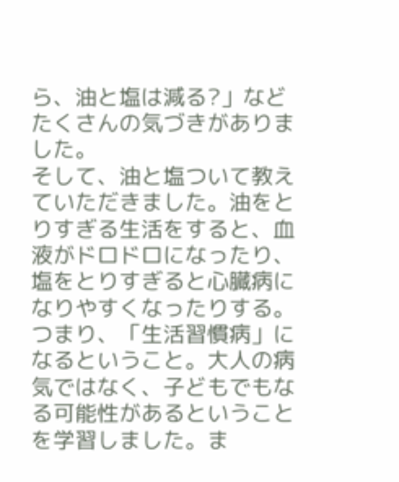ら、油と塩は減る?」などたくさんの気づきがありました。
そして、油と塩ついて教えていただきました。油をとりすぎる生活をすると、血液がドロドロになったり、塩をとりすぎると心臓病になりやすくなったりする。つまり、「生活習慣病」になるということ。大人の病気ではなく、子どもでもなる可能性があるということを学習しました。ま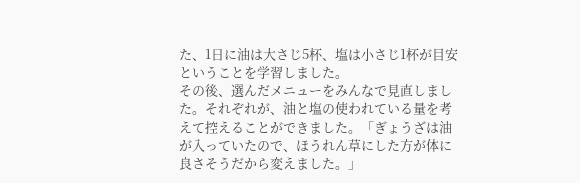た、1日に油は大さじ5杯、塩は小さじ1杯が目安ということを学習しました。
その後、選んだメニューをみんなで見直しました。それぞれが、油と塩の使われている量を考えて控えることができました。「ぎょうざは油が入っていたので、ほうれん草にした方が体に良さそうだから変えました。」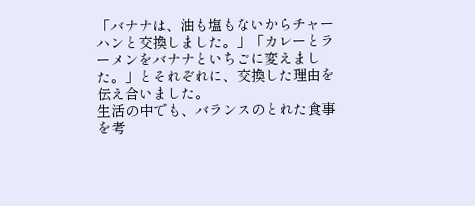「バナナは、油も塩もないからチャーハンと交換しました。」「カレーとラーメンをバナナといちごに変えました。」とそれぞれに、交換した理由を伝え合いました。
生活の中でも、バランスのとれた食事を考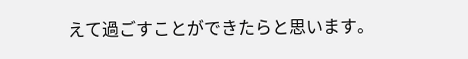えて過ごすことができたらと思います。